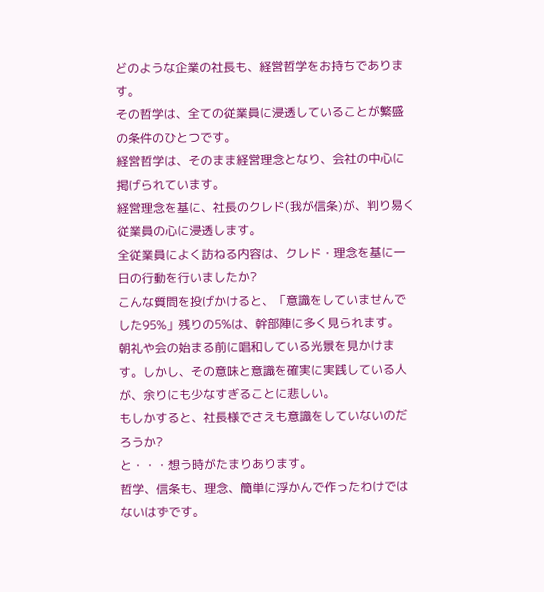どのような企業の社長も、経営哲学をお持ちであります。
その哲学は、全ての従業員に浸透していることが繁盛の条件のひとつです。
経営哲学は、そのまま経営理念となり、会社の中心に掲げられています。
経営理念を基に、社長のクレド(我が信条)が、判り易く従業員の心に浸透します。
全従業員によく訪ねる内容は、クレド・理念を基に一日の行動を行いましたか?
こんな質問を投げかけると、「意識をしていませんでした95%」残りの5%は、幹部陣に多く見られます。
朝礼や会の始まる前に唱和している光景を見かけます。しかし、その意味と意識を確実に実践している人が、余りにも少なすぎることに悲しい。
もしかすると、社長様でさえも意識をしていないのだろうか?
と・・・想う時がたまりあります。
哲学、信条も、理念、簡単に浮かんで作ったわけではないはずです。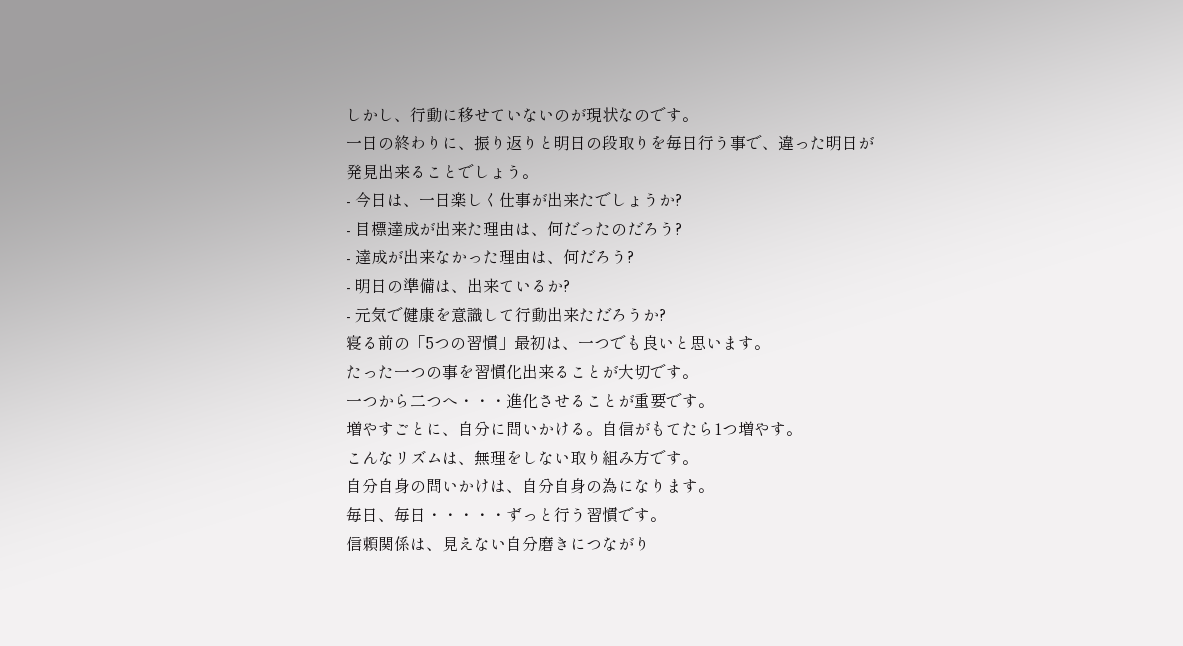しかし、行動に移せていないのが現状なのです。
一日の終わりに、振り返りと明日の段取りを毎日行う事で、違った明日が発見出来ることでしょう。
- 今日は、一日楽しく仕事が出来たでしょうか?
- 目標達成が出来た理由は、何だったのだろう?
- 達成が出来なかった理由は、何だろう?
- 明日の準備は、出来ているか?
- 元気で健康を意識して行動出来ただろうか?
寝る前の「5つの習慣」最初は、一つでも良いと思います。
たった一つの事を習慣化出来ることが大切です。
一つから二つへ・・・進化させることが重要です。
増やすごとに、自分に問いかける。自信がもてたら1つ増やす。
こんなリズムは、無理をしない取り組み方です。
自分自身の問いかけは、自分自身の為になります。
毎日、毎日・・・・・ずっと行う習慣です。
信頼関係は、見えない自分磨きにつながり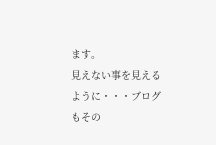ます。
見えない事を見えるように・・・ブログもその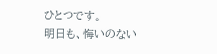ひとつです。
明日も、悔いのない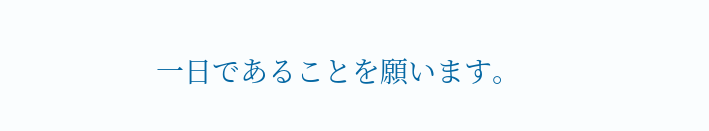一日であることを願います。